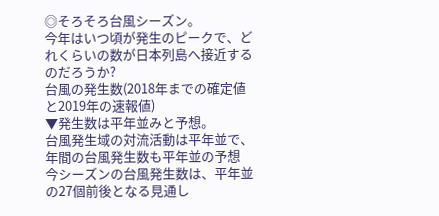◎そろそろ台風シーズン。
今年はいつ頃が発生のピークで、どれくらいの数が日本列島へ接近するのだろうか?
台風の発生数(2018年までの確定値と2019年の速報値)
▼発生数は平年並みと予想。
台風発生域の対流活動は平年並で、年間の台風発生数も平年並の予想
今シーズンの台風発生数は、平年並の27個前後となる見通し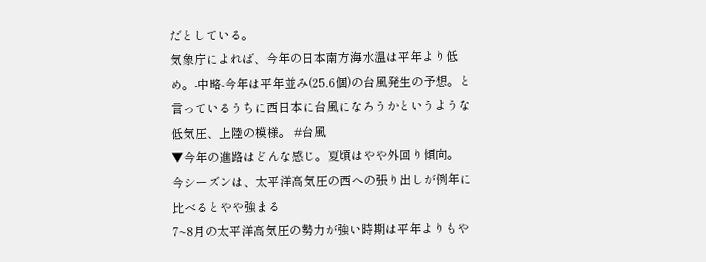だとしている。
気象庁によれば、今年の日本南方海水温は平年より低め。-中略-今年は平年並み(25.6個)の台風発生の予想。と言っているうちに西日本に台風になろうかというような低気圧、上陸の模様。 #台風
▼今年の進路はどんな感じ。夏頃はやや外回り傾向。
今シーズンは、太平洋高気圧の西への張り出しが例年に比べるとやや強まる
7~8月の太平洋高気圧の勢力が強い時期は平年よりもや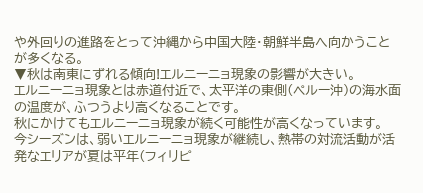や外回りの進路をとって沖縄から中国大陸・朝鮮半島へ向かうことが多くなる。
▼秋は南東にずれる傾向!エルニーニョ現象の影響が大きい。
エルニーニョ現象とは赤道付近で、太平洋の東側(ペルー沖)の海水面の温度が、ふつうより高くなることです。
秋にかけてもエルニーニョ現象が続く可能性が高くなっています。
今シーズンは、弱いエルニーニョ現象が継続し、熱帯の対流活動が活発なエリアが夏は平年(フィリピ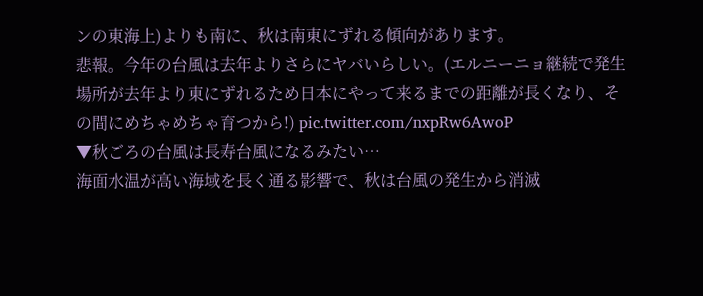ンの東海上)よりも南に、秋は南東にずれる傾向があります。
悲報。今年の台風は去年よりさらにヤバいらしい。(エルニーニョ継続で発生場所が去年より東にずれるため日本にやって来るまでの距離が長くなり、その間にめちゃめちゃ育つから!) pic.twitter.com/nxpRw6AwoP
▼秋ごろの台風は長寿台風になるみたい…
海面水温が高い海域を長く通る影響で、秋は台風の発生から消滅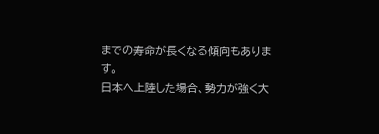までの寿命が長くなる傾向もあります。
日本へ上陸した場合、勢力が強く大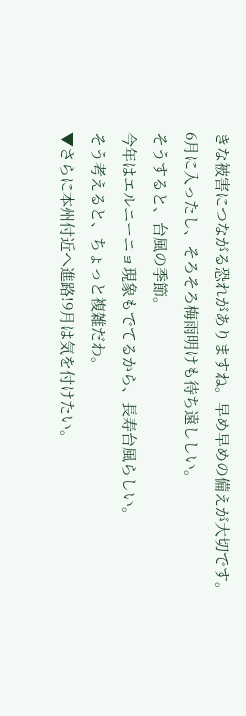きな被害につながる恐れがありますね。早め早めの備えが大切です。
6月に入ったし、そろそろ梅雨明けも待ち遠ししい。
そうすると、台風の季節。
今年はエルニーニョ現象もでてるから、長寿台風らしい。
そう考えると、ちょっと複雑だわ。
▼さらに本州付近へ進路!9月は気を付けたい。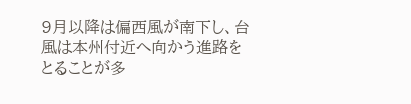9月以降は偏西風が南下し、台風は本州付近へ向かう進路をとることが多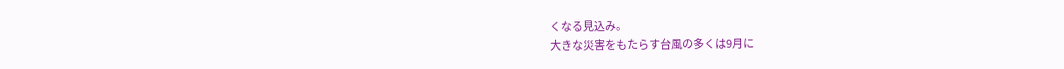くなる見込み。
大きな災害をもたらす台風の多くは9月に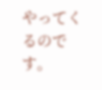やってくるのです。